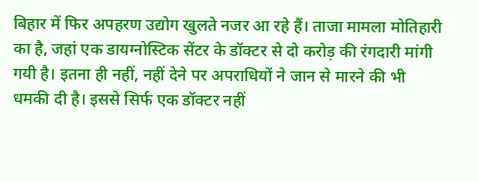बिहार में फिर अपहरण उद्योग खुलते नजर आ रहे हैं। ताजा मामला मोतिहारी का है, जहां एक डायग्नोस्टिक सेंटर के डॉक्टर से दो करोड़ की रंगदारी मांगी गयी है। इतना ही नहीं, नहीं देने पर अपराधियों ने जान से मारने की भी धमकी दी है। इससे सिर्फ एक डॉक्टर नहीं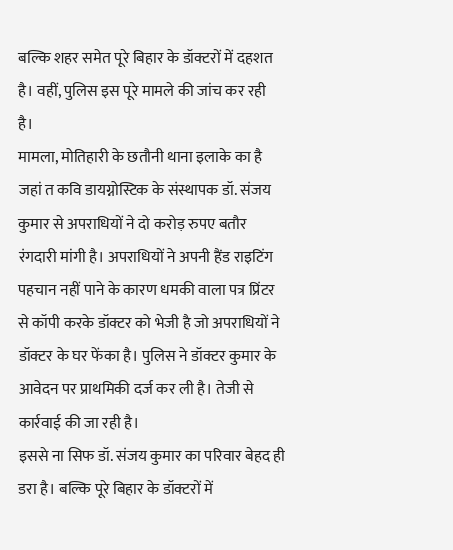बल्कि शहर समेत पूरे बिहार के डॉक्टरों में दहशत है। वहीं, पुलिस इस पूरे मामले की जांच कर रही है।
मामला, मोतिहारी के छतौनी थाना इलाके का है जहां त कवि डायग्नोस्टिक के संस्थापक डॉ. संजय कुमार से अपराधियों ने दो करोड़ रुपए बतौर रंगदारी मांगी है। अपराधियों ने अपनी हैंड राइटिंग पहचान नहीं पाने के कारण धमकी वाला पत्र प्रिंटर से कॉपी करके डॉक्टर को भेजी है जो अपराधियों ने डॉक्टर के घर फेंका है। पुलिस ने डॉक्टर कुमार के आवेदन पर प्राथमिकी दर्ज कर ली है। तेजी से कार्रवाई की जा रही है।
इससे ना सिफ डॉ. संजय कुमार का परिवार बेहद ही डरा है। बल्कि पूरे बिहार के डॉक्टरों में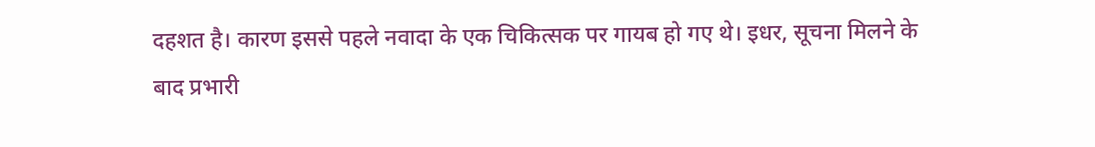दहशत है। कारण इससे पहले नवादा के एक चिकित्सक पर गायब हो गए थे। इधर, सूचना मिलने के बाद प्रभारी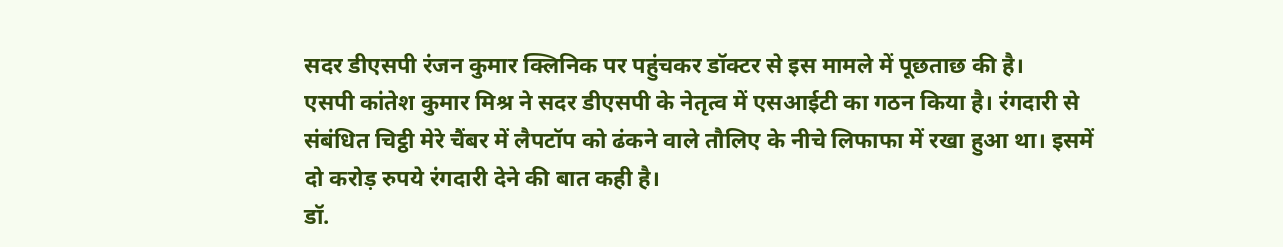सदर डीएसपी रंजन कुमार क्लिनिक पर पहुंचकर डॉक्टर से इस मामले में पूछताछ की है।
एसपी कांतेश कुमार मिश्र ने सदर डीएसपी के नेतृत्व में एसआईटी का गठन किया है। रंगदारी से संबंधित चिट्ठी मेरे चैंबर में लैपटॉप को ढंकने वाले तौलिए के नीचे लिफाफा में रखा हुआ था। इसमें दो करोड़ रुपये रंगदारी देने की बात कही है।
डॉ.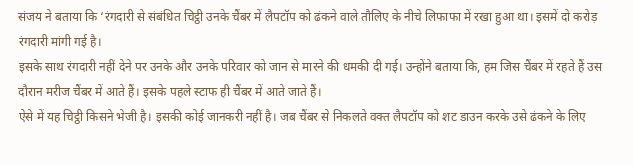संजय ने बताया कि ‘रंगदारी से संबंधित चिट्ठी उनके चैंबर में लैपटॉप को ढंकने वाले तौलिए के नीचे लिफाफा में रखा हुआ था। इसमें दो करोड़ रंगदारी मांगी गई है।
इसके साथ रंगदारी नहीं देने पर उनके और उनके परिवार को जान से मारने की धमकी दी गई। उन्होंने बताया कि, हम जिस चैंबर में रहते हैं उस दौरान मरीज चैंबर में आते हैं। इसके पहले स्टाफ ही चैंबर में आते जाते हैं।
ऐसे में यह चिट्ठी किसने भेजी है। इसकी कोई जानकरी नहीं है। जब चैंबर से निकलते वक्त लैपटॉप को शट डाउन करके उसे ढंकने के लिए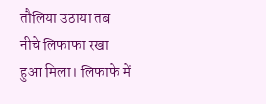तौलिया उठाया तब नीचे लिफाफा रखा हुआ मिला। लिफाफे में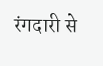रंगदारी से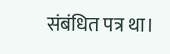संबंधित पत्र था।